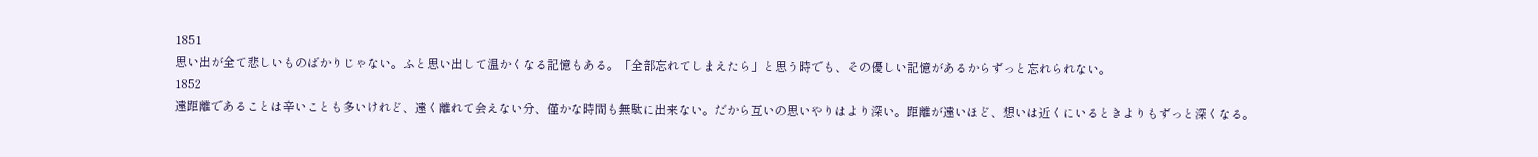1851
思い出が全て悲しいものばかりじゃない。ふと思い出して温かくなる記憶もある。「全部忘れてしまえたら」と思う時でも、その優しい記憶があるからずっと忘れられない。
1852
遠距離であることは辛いことも多いけれど、遠く離れて会えない分、僅かな時間も無駄に出来ない。だから互いの思いやりはより深い。距離が遠いほど、想いは近くにいるときよりもずっと深くなる。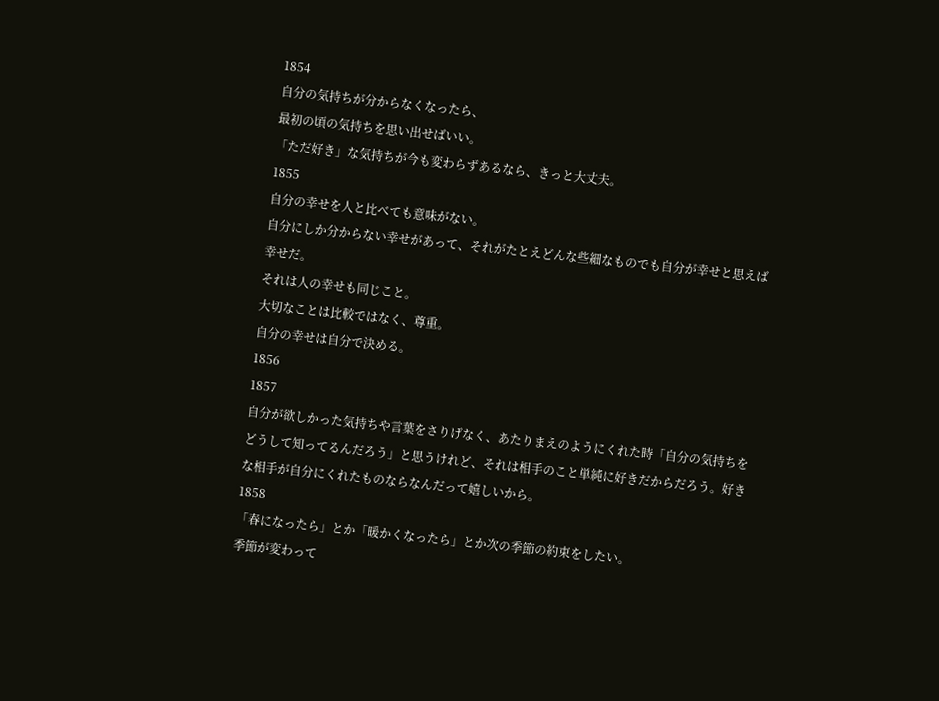1854
自分の気持ちが分からなくなったら、
最初の頃の気持ちを思い出せばいい。
「ただ好き」な気持ちが今も変わらずあるなら、きっと大丈夫。
1855
自分の幸せを人と比べても意味がない。
自分にしか分からない幸せがあって、それがたとえどんな些細なものでも自分が幸せと思えば幸せだ。
それは人の幸せも同じこと。
大切なことは比較ではなく、尊重。
自分の幸せは自分で決める。
1856
1857
自分が欲しかった気持ちや言葉をさりげなく、あたりまえのようにくれた時「自分の気持ちをどうして知ってるんだろう」と思うけれど、それは相手のこと単純に好きだからだろう。好きな相手が自分にくれたものならなんだって嬉しいから。
1858
「春になったら」とか「暖かくなったら」とか次の季節の約束をしたい。
季節が変わって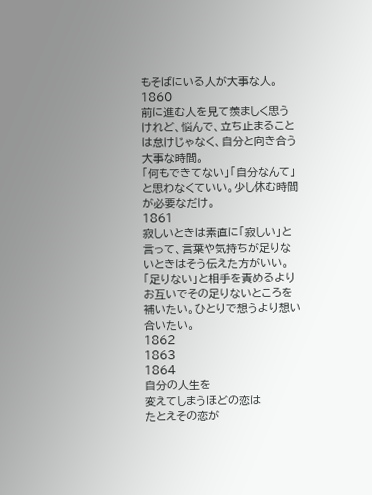もそばにいる人が大事な人。
1860
前に進む人を見て羨ましく思うけれど、悩んで、立ち止まることは怠けじゃなく、自分と向き合う大事な時間。
「何もできてない」「自分なんて」と思わなくていい。少し休む時間が必要なだけ。
1861
寂しいときは素直に「寂しい」と言って、言葉や気持ちが足りないときはそう伝えた方がいい。「足りない」と相手を責めるよりお互いでその足りないところを補いたい。ひとりで想うより想い合いたい。
1862
1863
1864
自分の人生を
変えてしまうほどの恋は
たとえその恋が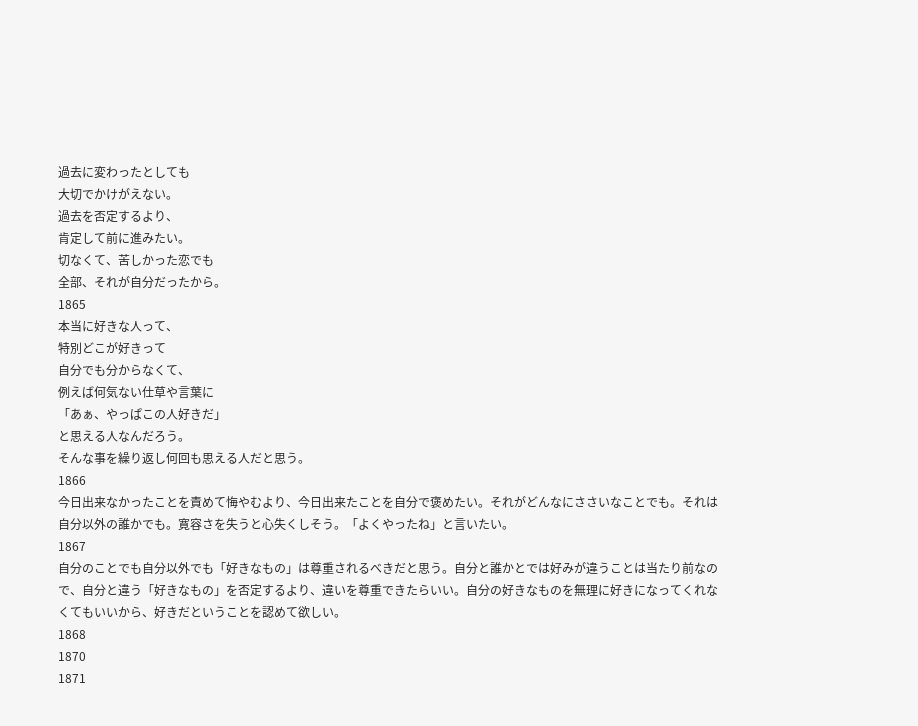過去に変わったとしても
大切でかけがえない。
過去を否定するより、
肯定して前に進みたい。
切なくて、苦しかった恋でも
全部、それが自分だったから。
1865
本当に好きな人って、
特別どこが好きって
自分でも分からなくて、
例えば何気ない仕草や言葉に
「あぁ、やっぱこの人好きだ」
と思える人なんだろう。
そんな事を繰り返し何回も思える人だと思う。
1866
今日出来なかったことを責めて悔やむより、今日出来たことを自分で褒めたい。それがどんなにささいなことでも。それは自分以外の誰かでも。寛容さを失うと心失くしそう。「よくやったね」と言いたい。
1867
自分のことでも自分以外でも「好きなもの」は尊重されるべきだと思う。自分と誰かとでは好みが違うことは当たり前なので、自分と違う「好きなもの」を否定するより、違いを尊重できたらいい。自分の好きなものを無理に好きになってくれなくてもいいから、好きだということを認めて欲しい。
1868
1870
1871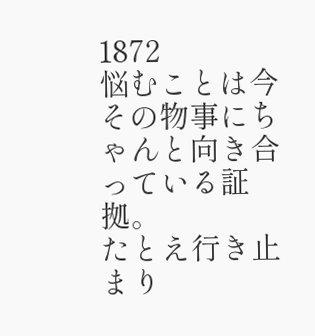1872
悩むことは今その物事にちゃんと向き合っている証拠。
たとえ行き止まり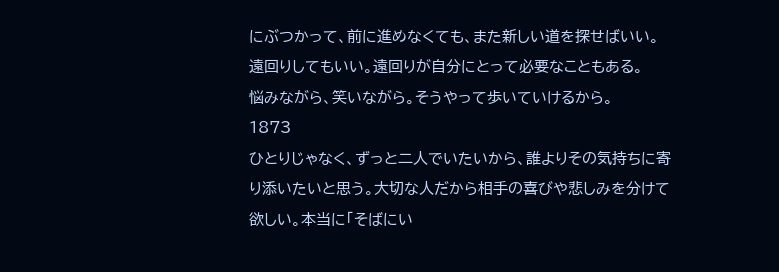にぶつかって、前に進めなくても、また新しい道を探せばいい。
遠回りしてもいい。遠回りが自分にとって必要なこともある。
悩みながら、笑いながら。そうやって歩いていけるから。
1873
ひとりじゃなく、ずっと二人でいたいから、誰よりその気持ちに寄り添いたいと思う。大切な人だから相手の喜びや悲しみを分けて欲しい。本当に「そばにい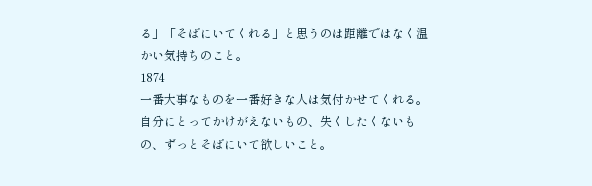る」「そばにいてくれる」と思うのは距離ではなく温かい気持ちのこと。
1874
一番大事なものを一番好きな人は気付かせてくれる。自分にとってかけがえないもの、失くしたくないもの、ずっとそばにいて欲しいこと。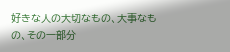好きな人の大切なもの、大事なもの、その一部分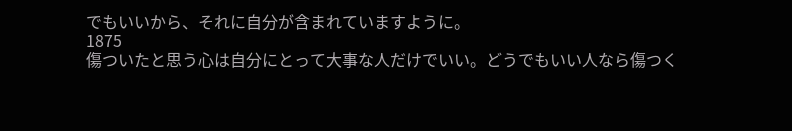でもいいから、それに自分が含まれていますように。
1875
傷ついたと思う心は自分にとって大事な人だけでいい。どうでもいい人なら傷つく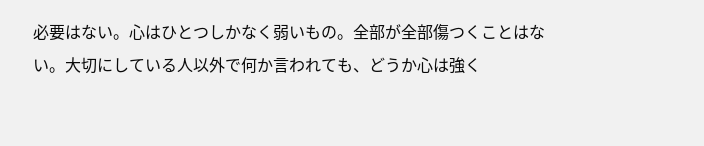必要はない。心はひとつしかなく弱いもの。全部が全部傷つくことはない。大切にしている人以外で何か言われても、どうか心は強く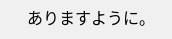ありますように。